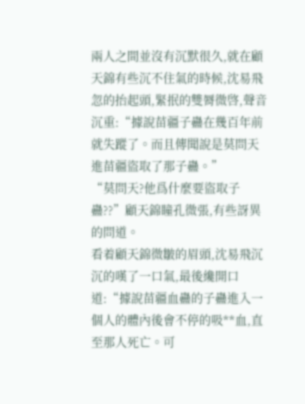兩人之間並沒有沉默很久,就在顧天錦有些沉不住氣的時候,沈易飛忽的抬起頭,緊抿的雙脣微啓,聲音沉重:“據說苗疆子蠱在幾百年前就失蹤了。而且傳聞說是莫問天進苗疆盜取了那子蠱。”
“莫問天?他爲什麼要盜取子蠱??”顧天錦瞳孔微張,有些訝異的問道。
看着顧天錦微皺的眉頭,沈易飛沉沉的嘆了一口氣,最後纔開口道:“據說苗疆血蠱的子蠱進入一個人的體內後會不停的吸**血,直至那人死亡。可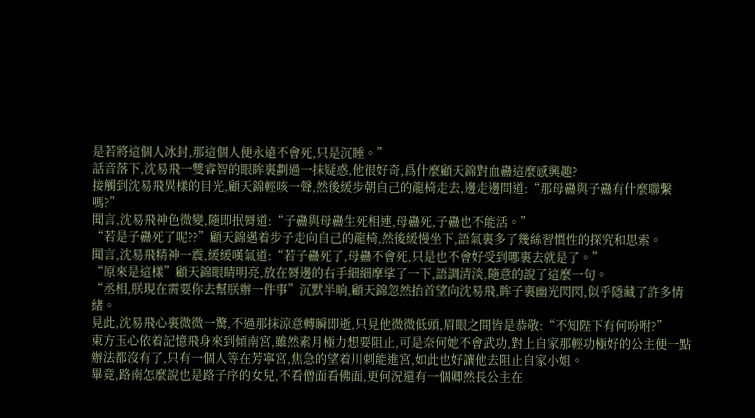是若將這個人冰封,那這個人便永遠不會死,只是沉睡。”
話音落下,沈易飛一雙睿智的眼眸裏劃過一抹疑惑,他很好奇,爲什麼顧天錦對血蠱這麼感興趣?
接觸到沈易飛異樣的目光,顧天錦輕咳一聲,然後緩步朝自己的龍椅走去,邊走邊問道:“那母蠱與子蠱有什麼聯繫嗎?”
聞言,沈易飛神色微變,隨即抿脣道:“子蠱與母蠱生死相連,母蠱死,子蠱也不能活。”
“若是子蠱死了呢??”顧天錦邁着步子走向自己的龍椅,然後緩慢坐下,語氣裏多了幾絲習慣性的探究和思索。
聞言,沈易飛精神一震,緩緩嘆氣道:“若子蠱死了,母蠱不會死,只是也不會好受到哪裏去就是了。”
“原來是這樣”顧天錦眼睛明亮,放在脣邊的右手細細摩挲了一下,語調清淡,隨意的說了這麼一句。
“丞相,朕現在需要你去幫朕辦一件事”沉默半晌,顧天錦忽然抬首望向沈易飛,眸子裏幽光閃閃,似乎隱藏了許多情緒。
見此,沈易飛心裏微微一驚,不過那抹涼意轉瞬即逝,只見他微微低頭,眉眼之間皆是恭敬:“不知陛下有何吩咐?”
東方玉心依着記憶飛身來到傾南宮,雖然素月極力想要阻止,可是奈何她不會武功,對上自家那輕功極好的公主便一點辦法都沒有了,只有一個人等在芳寧宮,焦急的望着川刺能進宮,如此也好讓他去阻止自家小姐。
畢竟,路南怎麼說也是路子序的女兒,不看僧面看佛面,更何況還有一個卿然長公主在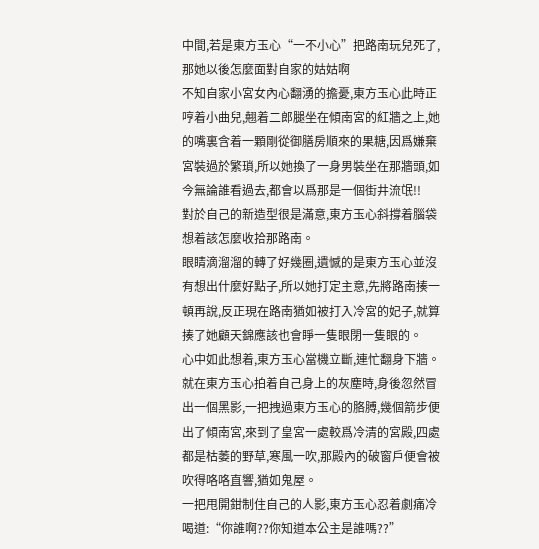中間,若是東方玉心“一不小心”把路南玩兒死了,那她以後怎麼面對自家的姑姑啊
不知自家小宮女內心翻湧的擔憂,東方玉心此時正哼着小曲兒,翹着二郎腿坐在傾南宮的紅牆之上,她的嘴裏含着一顆剛從御膳房順來的果糖,因爲嫌棄宮裝過於繁瑣,所以她換了一身男裝坐在那牆頭,如今無論誰看過去,都會以爲那是一個街井流氓!!
對於自己的新造型很是滿意,東方玉心斜撐着腦袋想着該怎麼收拾那路南。
眼睛滴溜溜的轉了好幾圈,遺憾的是東方玉心並沒有想出什麼好點子,所以她打定主意,先將路南揍一頓再說,反正現在路南猶如被打入冷宮的妃子,就算揍了她顧天錦應該也會睜一隻眼閉一隻眼的。
心中如此想着,東方玉心當機立斷,連忙翻身下牆。
就在東方玉心拍着自己身上的灰塵時,身後忽然冒出一個黑影,一把拽過東方玉心的胳膊,幾個箭步便出了傾南宮,來到了皇宮一處較爲冷清的宮殿,四處都是枯萎的野草,寒風一吹,那殿內的破窗戶便會被吹得咯咯直響,猶如鬼屋。
一把甩開鉗制住自己的人影,東方玉心忍着劇痛冷喝道:“你誰啊??你知道本公主是誰嗎??”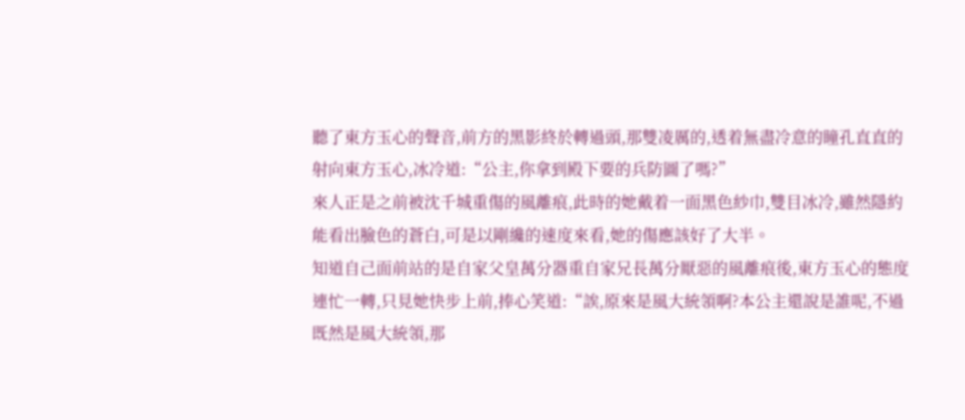聽了東方玉心的聲音,前方的黑影終於轉過頭,那雙凌厲的,透着無盡冷意的瞳孔直直的射向東方玉心,冰冷道:“公主,你拿到殿下要的兵防圖了嗎?”
來人正是之前被沈千城重傷的風離痕,此時的她戴着一面黑色紗巾,雙目冰冷,雖然隱約能看出臉色的蒼白,可是以剛纔的速度來看,她的傷應該好了大半。
知道自己面前站的是自家父皇萬分器重自家兄長萬分厭惡的風離痕後,東方玉心的態度連忙一轉,只見她快步上前,捧心笑道:“誒,原來是風大統領啊?本公主還說是誰呢,不過既然是風大統領,那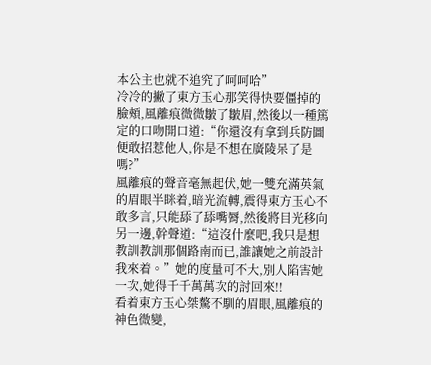本公主也就不追究了呵呵哈”
冷冷的撇了東方玉心那笑得快要僵掉的臉頰,風離痕微微皺了皺眉,然後以一種篤定的口吻開口道:“你還沒有拿到兵防圖便敢招惹他人,你是不想在廣陵呆了是嗎?”
風離痕的聲音毫無起伏,她一雙充滿英氣的眉眼半眯着,暗光流轉,震得東方玉心不敢多言,只能舔了舔嘴脣,然後將目光移向另一邊,幹聲道:“這沒什麼吧,我只是想教訓教訓那個路南而已,誰讓她之前設計我來着。”她的度量可不大,別人陷害她一次,她得千千萬萬次的討回來!!
看着東方玉心桀驁不馴的眉眼,風離痕的神色微變,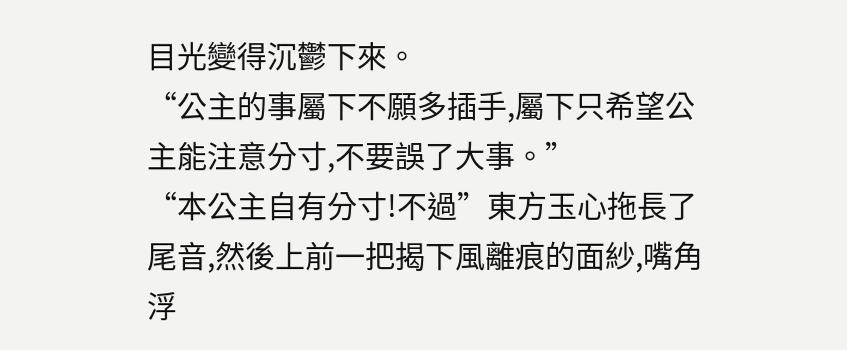目光變得沉鬱下來。
“公主的事屬下不願多插手,屬下只希望公主能注意分寸,不要誤了大事。”
“本公主自有分寸!不過”東方玉心拖長了尾音,然後上前一把揭下風離痕的面紗,嘴角浮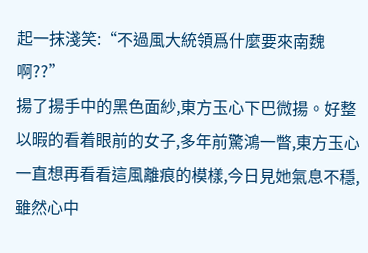起一抹淺笑:“不過風大統領爲什麼要來南魏啊??”
揚了揚手中的黑色面紗,東方玉心下巴微揚。好整以暇的看着眼前的女子,多年前驚鴻一瞥,東方玉心一直想再看看這風離痕的模樣,今日見她氣息不穩,雖然心中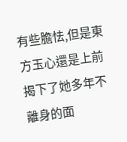有些膽怯,但是東方玉心還是上前揭下了她多年不離身的面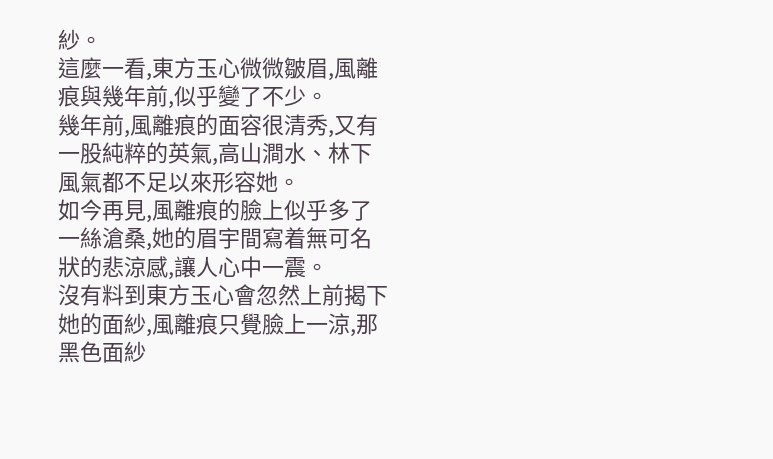紗。
這麼一看,東方玉心微微皺眉,風離痕與幾年前,似乎變了不少。
幾年前,風離痕的面容很清秀,又有一股純粹的英氣,高山澗水、林下風氣都不足以來形容她。
如今再見,風離痕的臉上似乎多了一絲滄桑,她的眉宇間寫着無可名狀的悲涼感,讓人心中一震。
沒有料到東方玉心會忽然上前揭下她的面紗,風離痕只覺臉上一涼,那黑色面紗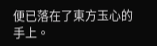便已落在了東方玉心的手上。